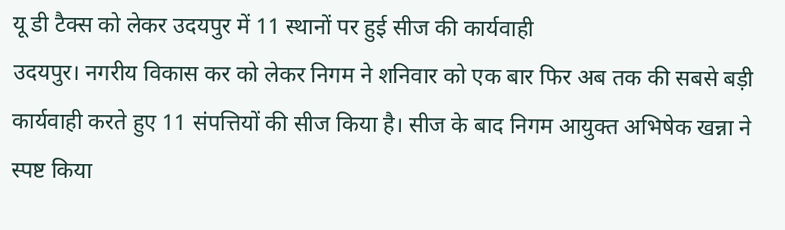यू डी टैक्स को लेकर उदयपुर में 11 स्थानों पर हुई सीज की कार्यवाही
उदयपुर। नगरीय विकास कर को लेकर निगम ने शनिवार को एक बार फिर अब तक की सबसे बड़ी कार्यवाही करते हुए 11 संपत्तियों की सीज किया है। सीज के बाद निगम आयुक्त अभिषेक खन्ना ने स्पष्ट किया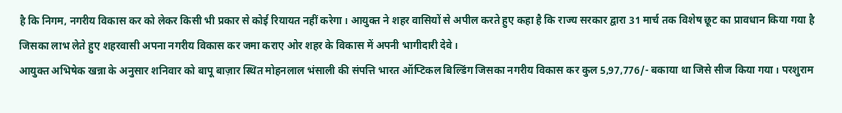है कि निगम, नगरीय विकास कर को लेकर किसी भी प्रकार से कोई रियायत नहीं करेगा। आयुक्त ने शहर वासियों से अपील करते हुए कहा है कि राज्य सरकार द्वारा 31 मार्च तक विशेष छूट का प्रावधान किया गया है जिसका लाभ लेते हुए शहरवासी अपना नगरीय विकास कर जमा कराए ओर शहर के विकास में अपनी भागीदारी देवे।
आयुक्त अभिषेक खन्ना के अनुसार शनिवार को बापू बाज़ार स्थित मोहनलाल भंसाली की संपत्ति भारत ऑप्टिकल बिल्डिंग जिसका नगरीय विकास कर कुल 5,97,776/- बकाया था जिसे सीज किया गया। परशुराम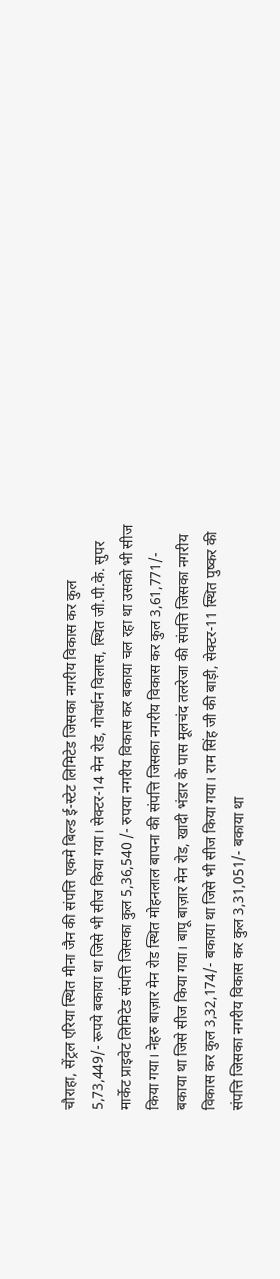चौराहा, सेंट्रल एरिया स्थित मीना जैन की संपत्ति एकमे बिल्ड ई-स्टेट लिमिटेड जिसका नगरीय विकास कर कुल 5,73,449/- रूपये बकाया था जिसे भी सीज किया गया। सेक्टर-14 मेन रोड, गोवर्धन विलास, स्थित जी.पी.के. सुपर मार्केट प्राइवेट लिमिटेड संपत्ति जिसका कुल 5,36,540 /- रुपया नगरीय विकास कर बकाया चल रहा था उसको भी सीज किया गया। नेहरु बाज़ार मेन रोड स्थित मोहनलाल बापना की संपत्ति जिसका नगरीय विकास कर कुल 3,61,771/- बकाया था जिसे सीज किया गया। बापू बाज़ार मेन रोड, खादी भंडार के पास मूलचंद तलरेजा की संपत्ति जिसका नगरीय विकास कर कुल 3,32,174/- बकाया था जिसे भी सीज किया गया। राम सिंह जी की बाड़ी, सेक्टर-11 स्थित पुष्कर की संपत्ति जिसका नगरीय विकास कर कुल 3,31,051/- बकाया था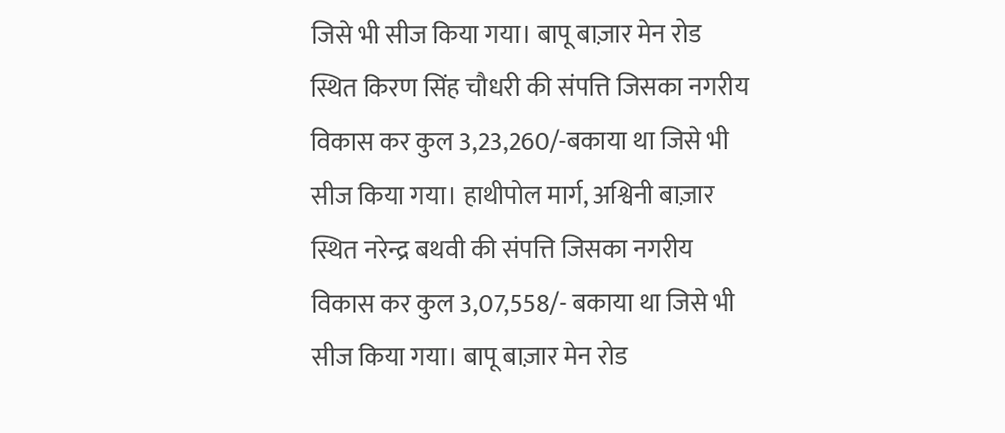जिसे भी सीज किया गया। बापू बाज़ार मेन रोड स्थित किरण सिंह चौधरी की संपत्ति जिसका नगरीय विकास कर कुल 3,23,260/-बकाया था जिसे भी सीज किया गया। हाथीपोल मार्ग, अश्विनी बाज़ार स्थित नरेन्द्र बथवी की संपत्ति जिसका नगरीय विकास कर कुल 3,07,558/- बकाया था जिसे भी सीज किया गया। बापू बाज़ार मेन रोड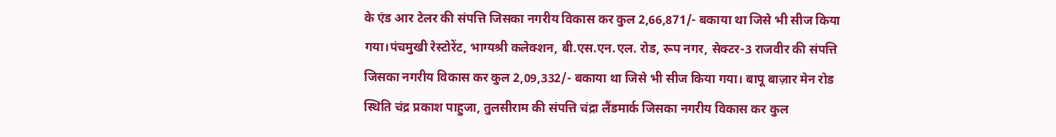के एंड आर टेलर की संपत्ति जिसका नगरीय विकास कर कुल 2,66,871/- बकाया था जिसे भी सीज किया गया।पंचमुखी रेस्टोरेंट, भाग्यश्री कलेक्शन, बी.एस.एन.एल. रोड, रूप नगर, सेक्टर-3 राजवीर की संपत्ति जिसका नगरीय विकास कर कुल 2,09,332/- बकाया था जिसे भी सीज किया गया। बापू बाज़ार मेन रोड स्थिति चंद्र प्रकाश पाहुजा, तुलसीराम की संपत्ति चंद्रा लैंडमार्क जिसका नगरीय विकास कर कुल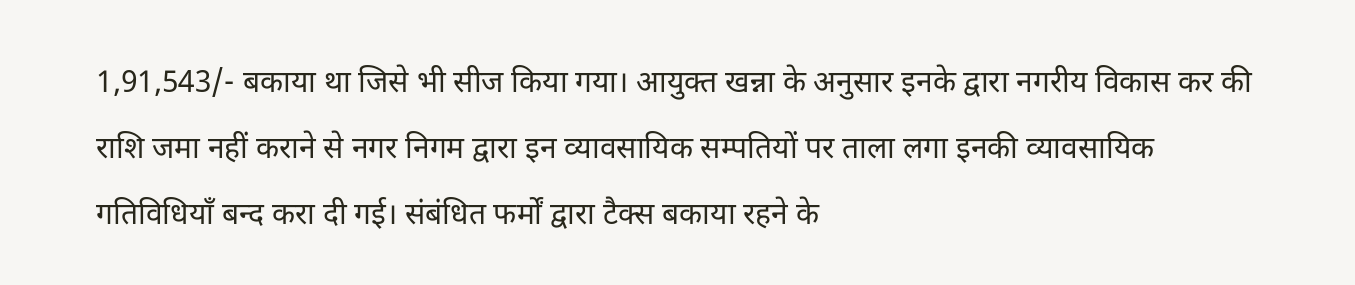1,91,543/- बकाया था जिसे भी सीज किया गया। आयुक्त खन्ना के अनुसार इनके द्वारा नगरीय विकास कर की राशि जमा नहीं कराने से नगर निगम द्वारा इन व्यावसायिक सम्पतियों पर ताला लगा इनकी व्यावसायिक गतिविधियाँ बन्द करा दी गई। संबंधित फर्मों द्वारा टैक्स बकाया रहने के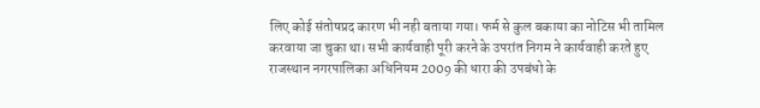लिए कोई संतोषप्रद कारण भी नही बताया गया। फर्म से कुल बकाया का नोटिस भी तामिल करवाया जा चुका था। सभी कार्यवाही पूरी करने के उपरांत निगम ने कार्यवाही करते हुए राजस्थान नगरपालिका अधिनियम 2009 की धारा की उपबंधो के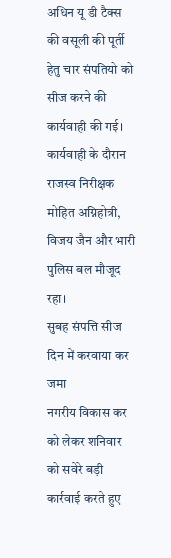अधिन यू डी टैक्स की वसूली की पूर्ती हेतु चार संपतियो को सीज करने की कार्यवाही की गई। कार्यवाही के दौरान राजस्व निरीक्षक मोहित अग्निहोत्री, विजय जैन और भारी पुलिस बल मौजूद रहा।
सुबह संपत्ति सीज दिन में करवाया कर जमा
नगरीय विकास कर को लेकर शनिवार को सवेरे बड़ी कार्रवाई करते हुए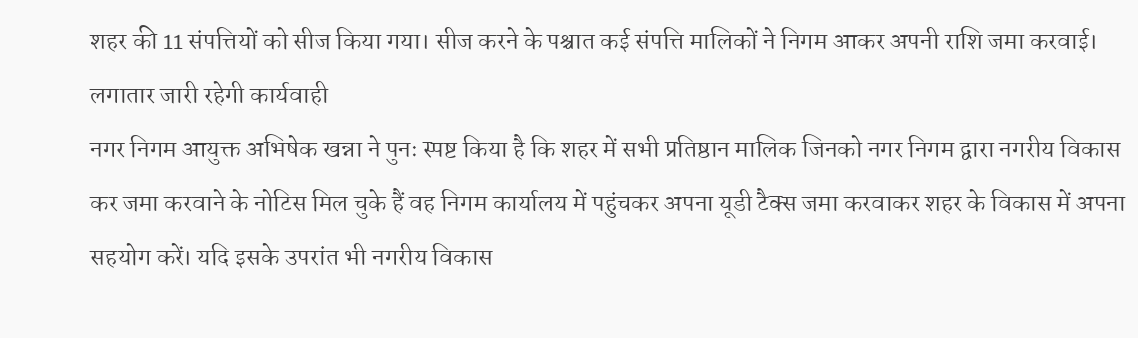शहर की 11 संपत्तियों को सीज किया गया। सीज करने के पश्चात कई संपत्ति मालिकों ने निगम आकर अपनी राशि जमा करवाई।
लगातार जारी रहेगी कार्यवाही
नगर निगम आयुक्त अभिषेक खन्ना ने पुनः स्पष्ट किया है कि शहर में सभी प्रतिष्ठान मालिक जिनको नगर निगम द्वारा नगरीय विकास कर जमा करवाने के नोटिस मिल चुके हैं वह निगम कार्यालय में पहुंचकर अपना यूडी टैक्स जमा करवाकर शहर के विकास में अपना सहयोग करें। यदि इसके उपरांत भी नगरीय विकास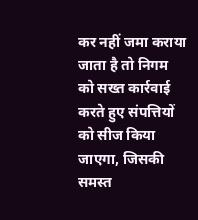कर नहीं जमा कराया जाता है तो निगम को सख्त कार्रवाई करते हुए संपत्तियों को सीज किया जाएगा, जिसकी समस्त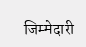जिम्मेदारी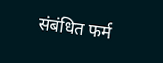संबंधित फर्म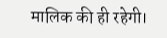मालिक की ही रहेगी।